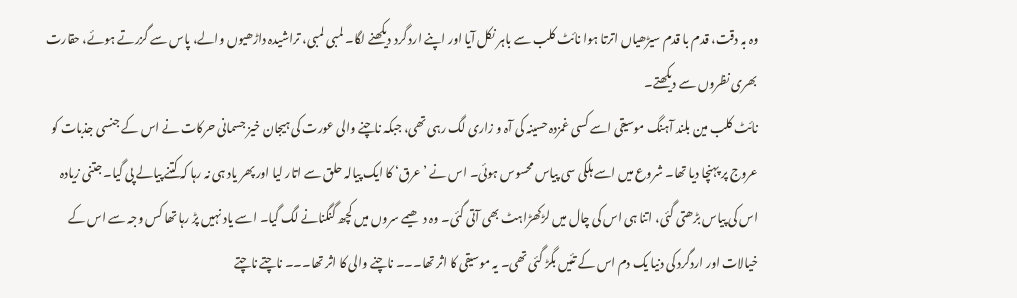وہ بہ دقت، قدم با قدم سیڑھیاں اترتا ہوا نائٹ کلب سے باہر نکل آیا اور اپنے ارد گرد دیکھنے لگا۔ لمبی لمبی، تراشیدہ داڑھیوں والے، پاس سے گزرتے ہوئے، حقارت بھری نظروں سے دیکھتے۔
نائٹ کلب مین بلند آہنگ موسیقی اسے کسی غمزدہ حسینہ کی آہ و زاری لگ رہی تھی، جبکہ ناچنے والی عورت کی ہیجان خیز جسمانی حرکات نے اس کے جنسی جذبات کو عروج پر پہنچا دیا تھا۔ شروع میں اسے ہلکی سی پیاس محسوس ہوئی۔ اس نے ’عرق‘ کا ایک پیالہ حلق سے اتار لیا اور پھر یاد ہی نہ رہا کہ کتنے پیالے پی گیا۔ جتنی زیادہ اس کی پیاس بڑھتی گئی، اتنا ہی اس کی چال میں لڑکھڑاہٹ بھی آتی گئی۔ وہ دھیمے سروں میں کچھ گنگنانے لگ گیا۔ اسے یاد نہیں پڑ رہا تھا کس وجہ سے اس کے خیالات اور اردگرد کی دنیا یک دم اس کے تئیں بگڑ گئی تھی۔ یہ موسیقی کا اثر تھا۔۔۔ ناچنے والی کا اثر تھا۔۔۔ ناچتے ناچتے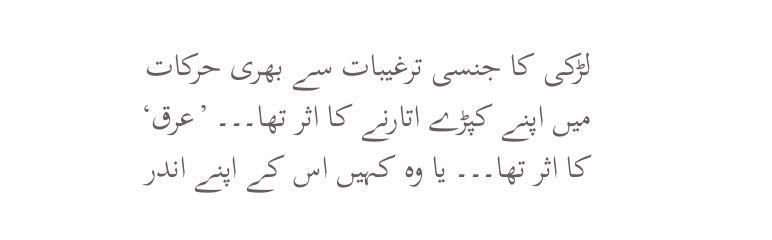لڑکی کا جنسی ترغیبات سے بھری حرکات میں اپنے کپڑے اتارنے کا اثر تھا۔۔۔ ’عرق‘ کا اثر تھا۔۔۔ یا وہ کہیں اس کے اپنے اندر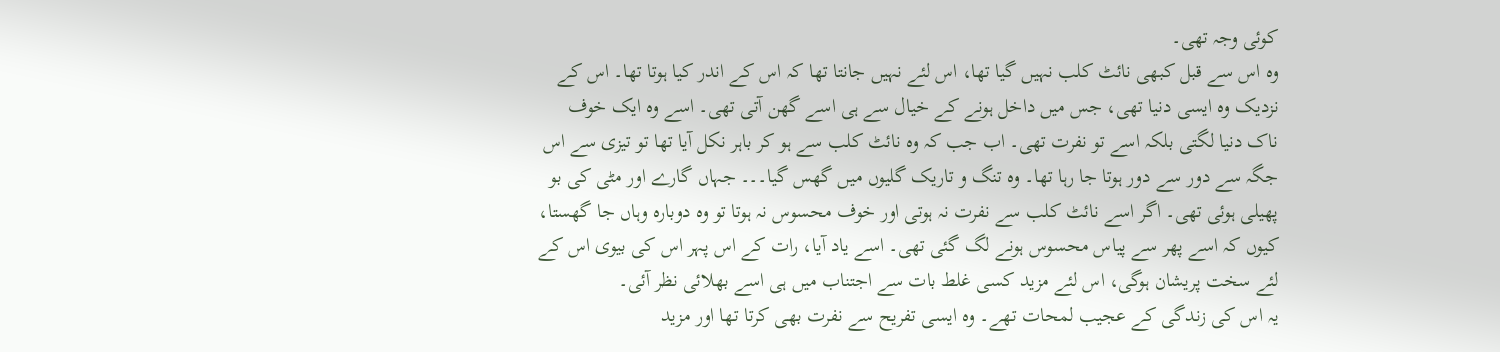کوئی وجہ تھی۔
وہ اس سے قبل کبھی نائٹ کلب نہیں گیا تھا، اس لئے نہیں جانتا تھا کہ اس کے اندر کیا ہوتا تھا۔ اس کے نزدیک وہ ایسی دنیا تھی، جس میں داخل ہونے کے خیال سے ہی اسے گھن آتی تھی۔ اسے وہ ایک خوف ناک دنیا لگتی بلکہ اسے تو نفرت تھی۔ اب جب کہ وہ نائٹ کلب سے ہو کر باہر نکل آیا تھا تو تیزی سے اس جگہ سے دور سے دور ہوتا جا رہا تھا۔ وہ تنگ و تاریک گلیوں میں گھس گیا۔۔۔ جہاں گارے اور مٹی کی بو پھیلی ہوئی تھی۔ اگر اسے نائٹ کلب سے نفرت نہ ہوتی اور خوف محسوس نہ ہوتا تو وہ دوبارہ وہاں جا گھستا، کیوں کہ اسے پھر سے پیاس محسوس ہونے لگ گئی تھی۔ اسے یاد آیا، رات کے اس پہر اس کی بیوی اس کے لئے سخت پریشان ہوگی، اس لئے مزید کسی غلط بات سے اجتناب میں ہی اسے بھلائی نظر آئی۔
یہ اس کی زندگی کے عجیب لمحات تھے۔ وہ ایسی تفریح سے نفرت بھی کرتا تھا اور مزید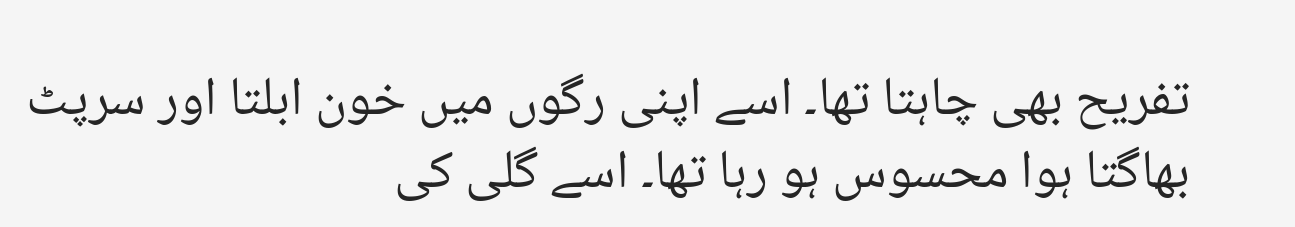تفریح بھی چاہتا تھا۔ اسے اپنی رگوں میں خون ابلتا اور سرپٹ بھاگتا ہوا محسوس ہو رہا تھا۔ اسے گلی کی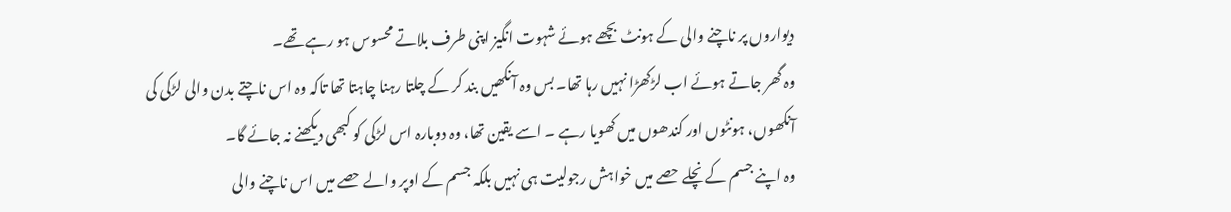دیواروں پر ناچنے والی کے ہونٹ بچھے ہوئے شہوت انگیز اپنی طرف بلاتے محسوس ہو رہے تھے۔
وہ گھر جاتے ہوئے اب لڑکھڑا نہیں رہا تھا۔ بس وہ آنکھیں بند کر کے چلتا رہنا چاہتا تھا تاکہ وہ اس ناچتے بدن والی لڑکی کی آنکھوں، ہونٹوں اور کندھوں میں کھویا رہے ۔ اسے یقین تھا، وہ دوبارہ اس لڑکی کو کبھی دیکھنے نہ جائے گا۔
وہ اپنے جسم کے نچلے حصے میں خواہش رجولیت ہی نہیں بلکہ جسم کے اوپر والے حصے میں اس ناچنے والی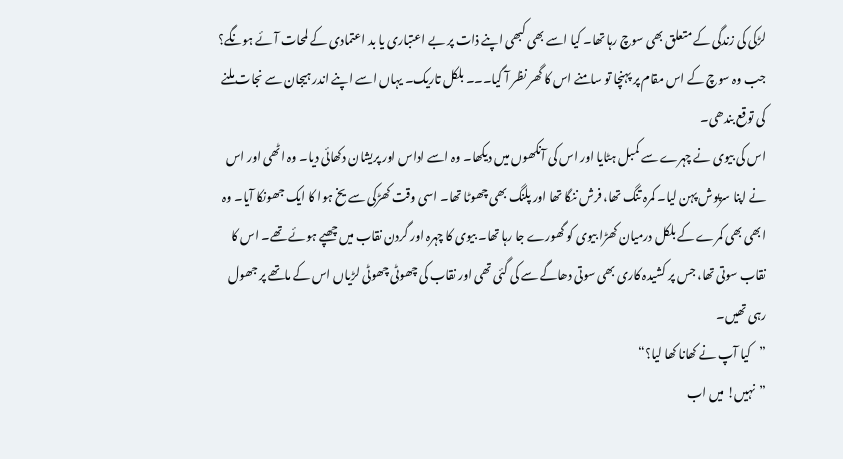لڑکی کی زندگی کے متعلق بھی سوچ رہا تھا۔ کیا اسے بھی کبھی اپنے ذات پر بے اعتباری یا بد اعتمادی کے لمحات آئے ہونگے؟ جب وہ سوچ کے اس مقام پر پہنچا تو سامنے اس کا گھر نظر آ گیا۔۔۔ بلکل تاریک۔ یہاں اسے اپنے اندر ہیجان سے نجات ملنے کی توقع بندھی۔
اس کی بیوی نے چہرے سے کمبل ہٹایا اور اس کی آنکھوں میں دیکھا۔ وہ اسے اداس اور پریشان دکھائی دیا۔ وہ اٹھی اور اس نے اپنا سرپوش پہن لیا۔ کمرہ تنگ تھا، فرش ننگا تھا اور پلنگ بھی چھوٹا تھا۔ اسی وقت کھڑکی سے یخ ہوا کا ایک جھونکا آیا۔ وہ ابھی بھی کمرے کے بلکل درمیان کھڑا بیوی کو گھورے جا رہا تھا۔ بیوی کا چہرہ اور گردن نقاب میں چھپے ہوئے تھے۔ اس کا نقاب سوتی تھا، جس پر کشیدہ کاری بھی سوتی دھاگے سے کی گئی تھی اور نقاب کی چھوٹی چھوٹی لڑیاں اس کے ماتھے پر جھول رہی تھیں۔
”کیا آپ نے کھانا کھا لیا؟“
”نہیں! میں اب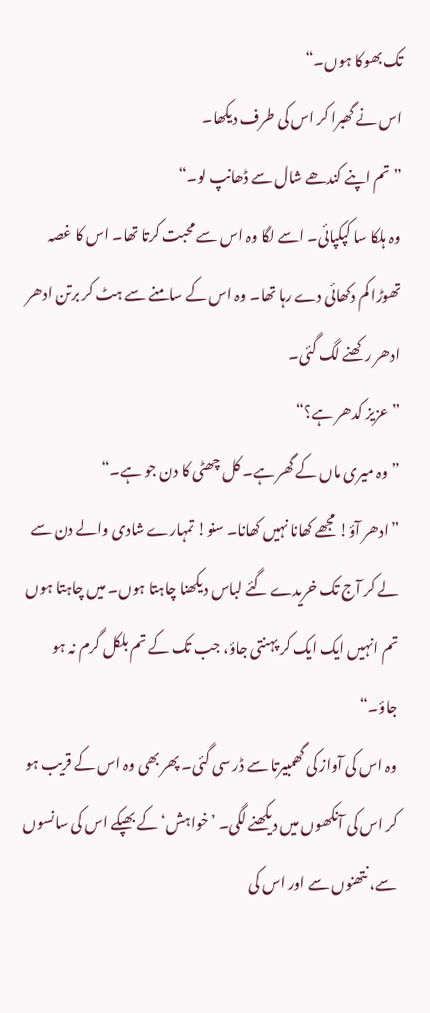تک بھوکا ہوں۔“
اس نے گھبرا کر اس کی طرف دیکھا۔
”تم اپنے کندھے شال سے ڈھانپ لو۔“
وہ ہلکا سا کپکپائی۔ اسے لگا وہ اس سے محبت کرتا تھا۔ اس کا غصہ تھوڑا کم دکھائی دے رہا تھا۔ وہ اس کے سامنے سے ہٹ کر برتن ادھر ادھر رکھنے لگ گئی۔
”عزیز کدھر ہے؟“
”وہ میری ماں کے گھر ہے۔ کل چھٹی کا دن جو ہے۔“
”ادھر آؤ! مجھے کھانا نہیں کھانا۔ سنو! تمہارے شادی والے دن سے لے کر آج تک خریدے گئے لباس دیکھنا چاہتا ہوں۔ میں چاہتا ہوں تم انہیں ایک ایک کر پہنتی جاؤ، جب تک کے تم بلکل گرم نہ ہو جاؤ۔“
وہ اس کی آواز کی گھمبیرتا سے ڈر سی گئی۔ پھر بھی وہ اس کے قریب ہو کر اس کی آنکھوں میں دیکھنے لگی۔ ’خواہش‘ کے بھپکے اس کی سانسوں سے، نتھنوں سے اور اس کی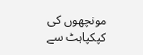مونچھوں کی کپکپاہٹ سے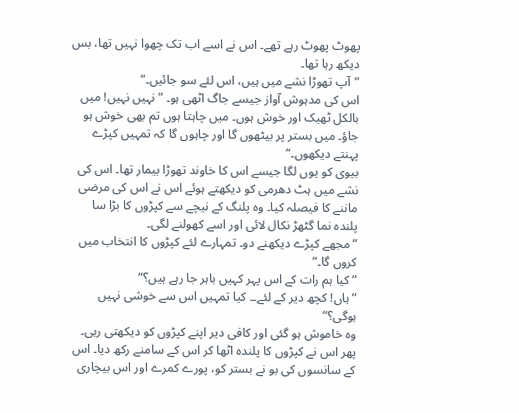پھوٹ پھوٹ رہے تھے۔ اس نے اسے اب تک چھوا نہیں تھا، بس دیکھ رہا تھا۔
”آپ تھوڑا نشے میں ہیں، اس لئے سو جائیں۔“
اس کی مدہوش آواز جیسے جاگ اٹھی ہو۔ ”نہیں نہیں! میں بالکل ٹھیک اور خوش ہوں۔ میں چاہتا ہوں تم بھی خوش ہو جاؤ۔ میں بستر پر بیٹھوں گا اور چاہوں گا کہ تمہیں کپڑے پہنتے دیکھوں۔“
بیوی کو یوں لگا جیسے اس کا خاوند تھوڑا بیمار تھا۔ اس کی نشے میں ہٹ دھرمی کو دیکھتے ہوئے اس نے اس کی مرضی ماننے کا فیصلہ کیا۔ وہ پلنگ کے نیچے سے کپڑوں کا بڑا سا پلندہ نما گٹھڑ نکال لائی اور اسے کھولنے لگی۔
”مجھے کپڑے دیکھنے دو۔ تمہارے لئے کپڑوں کا انتخاب میں کروں گا۔“
”کیا ہم رات کے اس پہر کہیں باہر جا رہے ہیں؟“
”ہاں! کچھ دیر کے لئے۔۔ کیا تمہیں اس سے خوشی نہیں ہوگی؟“
وہ خاموش ہو گئی اور کافی دیر اپنے کپڑوں کو دیکھتی رہی۔ پھر اس نے کپڑوں کا پلندہ اٹھا کر اس کے سامنے رکھ دیا۔ اس کے سانسوں کی بو نے بستر کو، پورے کمرے اور اس بیچاری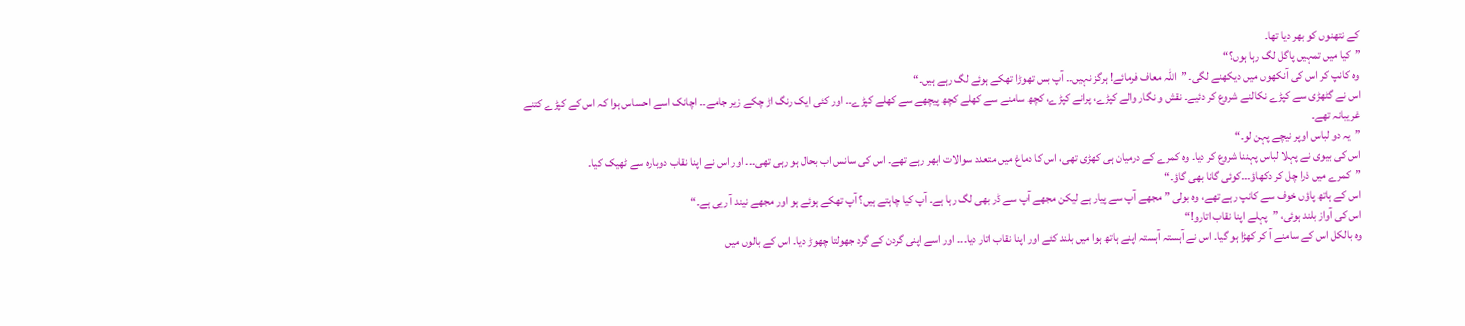کے نتھنوں کو بھر دیا تھا۔
”کیا میں تمہیں پاگل لگ رہا ہوں؟“
وہ کانپ کر اس کی آنکھوں میں دیکھنے لگی۔ ”اللہ معاف فرمائے! ہرگز نہیں۔۔ آپ بس تھوڑا تھکے ہوئے لگ رہے ہیں۔“
اس نے گٹھڑی سے کپڑے نکالنے شروع کر دئیے۔ نقش و نگار والے کپڑے، پرانے کپڑے، کچھ سامنے سے کھلے کچھ پیچھے سے کھلے کپڑے۔۔ اور کئی ایک رنگ اڑ چکے زیر جامے۔۔ اچانک اسے احساس ہوا کہ اس کے کپڑے کتنے غریبانہ تھے۔
”یہ دو لباس اوپر نیچے پہن لو۔“
اس کی بیوی نے پہلا لباس پہننا شروع کر دیا۔ وہ کمرے کے درمیان ہی کھڑی تھی، اس کا دماغ میں متعدد سوالات ابھر رہے تھے۔ اس کی سانس اب بحال ہو رہی تھی۔۔۔ اور اس نے اپنا نقاب دوبارہ سے ٹھیک کیا۔
”کمرے میں ذرا چل کر دکھاؤ۔۔۔کوئی گانا بھی گاؤ۔“
اس کے ہاتھ پاؤں خوف سے کانپ رہے تھے، وہ بولی ” مجھے آپ سے پیار ہے لیکن مجھے آپ سے ڈر بھی لگ رہا ہے۔ آپ کیا چاہتے ہیں؟ آپ تھکے ہوئے ہو اور مجھے نیند آ ریی ہے۔“
اس کی آواز بلند ہوئی، ”پہلے اپنا نقاب اتارو!“
وہ بالکل اس کے سامنے آ کر کھڑا ہو گیا۔ اس نے آہستہ آہستہ اپنے ہاتھ ہوا میں بلند کئے اور اپنا نقاب اتار دیا۔۔۔ اور اسے اپنی گردن کے گرد جھولتا چھوڑ دیا۔ اس کے بالوں میں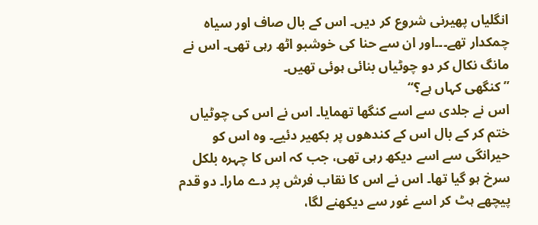انگلیاں پھیرنی شروع کر دیں۔ اس کے بال صاف اور سیاہ چمکدار تھے۔۔۔اور ان سے حنا کی خوشبو اٹھ رہی تھی۔ اس نے مانگ نکال کر دو چوٹیاں بنائی ہوئی تھیں۔
”کنگھی کہاں ہے؟“
اس نے جلدی سے اسے کنگھا تھمایا۔ اس نے اس کی چوٹیاں ختم کر کے بال اس کے کندھوں پر بکھیر دئیے۔ وہ اس کو حیرانگی سے اسے دیکھ رہی تھی، جب کہ اس کا چہرہ بلکل سرخ ہو گیا تھا۔ اس نے اس کا نقاب فرش پر دے مارا۔ دو قدم پیچھے ہٹ کر اسے غور سے دیکھنے لگا،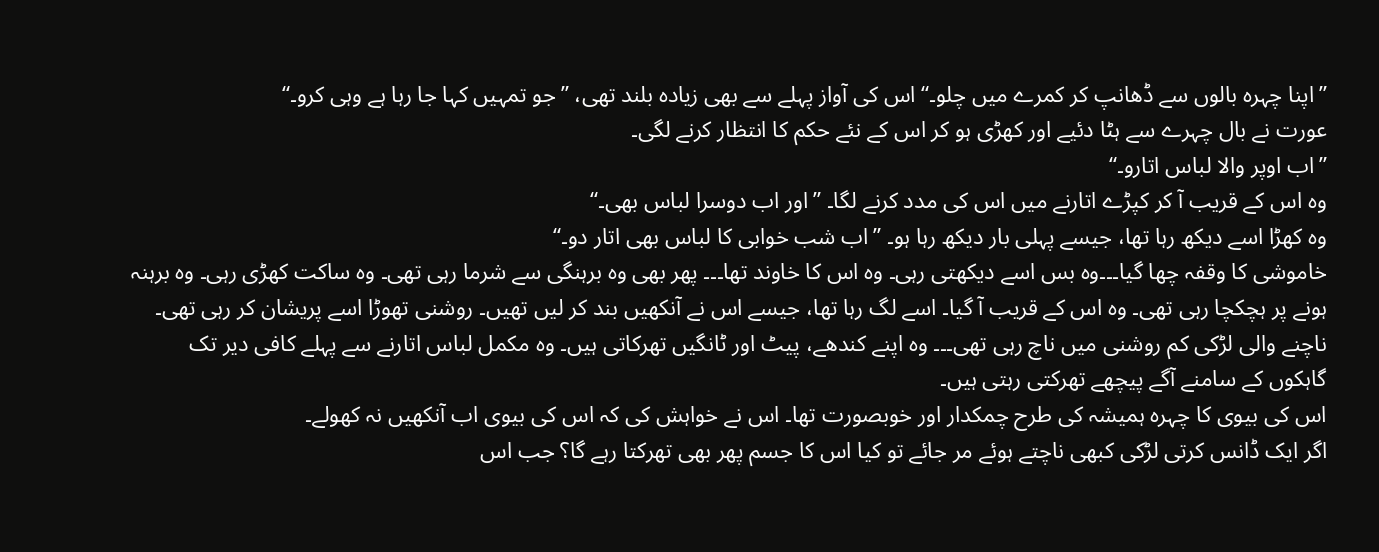”اپنا چہرہ بالوں سے ڈھانپ کر کمرے میں چلو۔“ اس کی آواز پہلے سے بھی زیادہ بلند تھی، ”جو تمہیں کہا جا رہا ہے وہی کرو۔“
عورت نے بال چہرے سے ہٹا دئیے اور کھڑی ہو کر اس کے نئے حکم کا انتظار کرنے لگی۔
”اب اوپر والا لباس اتارو۔“
وہ اس کے قریب آ کر کپڑے اتارنے میں اس کی مدد کرنے لگا۔ ”اور اب دوسرا لباس بھی۔“
وہ کھڑا اسے دیکھ رہا تھا، جیسے پہلی بار دیکھ رہا ہو۔ ”اب شب خوابی کا لباس بھی اتار دو۔“
خاموشی کا وقفہ چھا گیا۔۔۔وہ بس اسے دیکھتی رہی۔ وہ اس کا خاوند تھا۔۔۔ پھر بھی وہ برہنگی سے شرما رہی تھی۔ وہ ساکت کھڑی رہی۔ وہ برہنہ ہونے پر ہچکچا رہی تھی۔ وہ اس کے قریب آ گیا۔ اسے لگ رہا تھا، جیسے اس نے آنکھیں بند کر لیں تھیں۔ روشنی تھوڑا اسے پریشان کر رہی تھی۔
ناچنے والی لڑکی کم روشنی میں ناچ رہی تھی۔۔۔ وہ اپنے کندھے، پیٹ اور ٹانگیں تھرکاتی ہیں۔ وہ مکمل لباس اتارنے سے پہلے کافی دیر تک گاہکوں کے سامنے آگے پیچھے تھرکتی رہتی ہیں۔
اس کی بیوی کا چہرہ ہمیشہ کی طرح چمکدار اور خوبصورت تھا۔ اس نے خواہش کی کہ اس کی بیوی اب آنکھیں نہ کھولے۔
اگر ایک ڈانس کرتی لڑکی کبھی ناچتے ہوئے مر جائے تو کیا اس کا جسم پھر بھی تھرکتا رہے گا؟ جب اس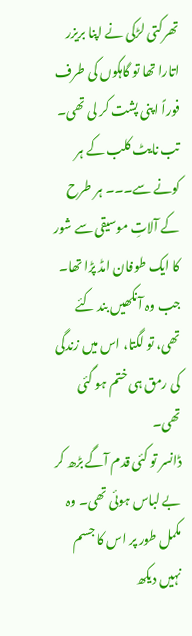تھرکتی لڑکی نے اپنا بریزر اتارا تھا تو گاہکوں کی طرف فوراً اپنی پشت کر لی تھی۔ تب نایٹ کلب کے ہر کونے سے۔۔۔ ہر طرح کے آلاتِ موسیقی سے شور کا ایک طوفان امڈ پڑا تھا۔
جب وہ آنکھیں بند کئے تھی، تو لگتا، اس میں زندگی کی رمق ہی ختم ہو گئی تھی۔
ڈانسر تو کئی قدم آگے بڑھ کر بے لباس ہوئی تھی۔ وہ مکمل طور پر اس کا جسم نہیں دیکھ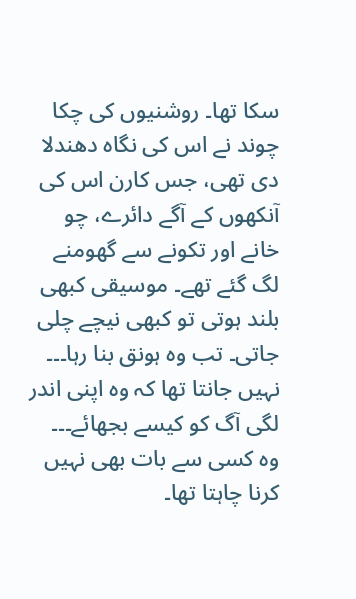سکا تھا۔ روشنیوں کی چکا چوند نے اس کی نگاہ دھندلا دی تھی، جس کارن اس کی آنکھوں کے آگے دائرے، چو خانے اور تکونے سے گھومنے لگ گئے تھے۔ موسیقی کبھی بلند ہوتی تو کبھی نیچے چلی جاتی۔ تب وہ ہونق بنا رہا۔۔۔ نہیں جانتا تھا کہ وہ اپنی اندر لگی آگ کو کیسے بجھائے۔۔۔ وہ کسی سے بات بھی نہیں کرنا چاہتا تھا۔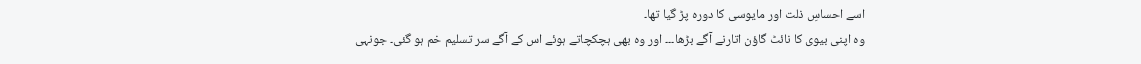اسے احساسِ ذلت اور مایوسی کا دورہ پڑ گیا تھا۔
وہ اپنی بیوی کا نائٹ گاؤن اتارنے آگے بڑھا۔۔۔ اور وہ بھی ہچکچاتے ہوئے اس کے آگے سر تسلیم خم ہو گئی۔ جونہی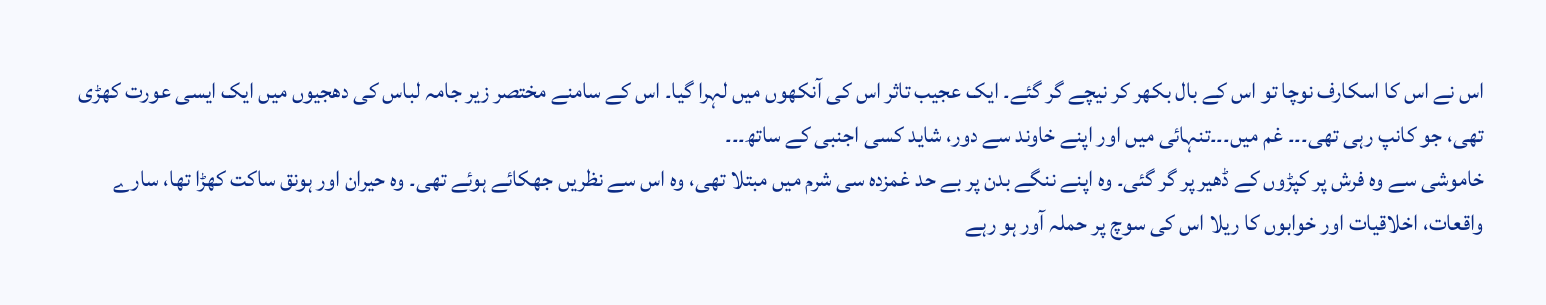اس نے اس کا اسکارف نوچا تو اس کے بال بکھر کر نیچے گر گئے۔ ایک عجیب تاثر اس کی آنکھوں میں لہرا گیا۔ اس کے سامنے مختصر زیر جامہ لباس کی دھجیوں میں ایک ایسی عورت کھڑی تھی، جو کانپ رہی تھی۔۔۔ غم میں۔۔۔تنہائی میں اور اپنے خاوند سے دور، شاید کسی اجنبی کے ساتھ۔۔۔
خاموشی سے وہ فرش پر کپڑوں کے ڈھیر پر گر گئی۔ وہ اپنے ننگے بدن پر بے حد غمزدہ سی شرم میں مبتلا تھی، وہ اس سے نظریں جھکائے ہوئے تھی۔ وہ حیران اور ہونق ساکت کھڑا تھا، سارے واقعات، اخلاقیات اور خوابوں کا ریلا اس کی سوچ پر حملہ آور ہو رہے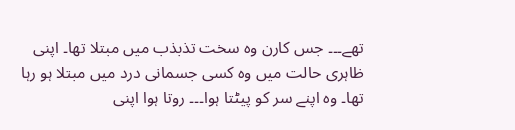تھے۔۔۔ جس کارن وہ سخت تذبذب میں مبتلا تھا۔ اپنی ظاہری حالت میں وہ کسی جسمانی درد میں مبتلا ہو رہا تھا۔ وہ اپنے سر کو پیٹتا ہوا۔۔۔ روتا ہوا اپنی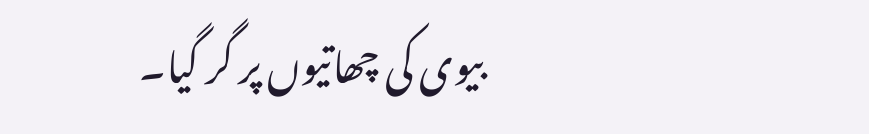بیوی کی چھاتیوں پر گر گیا۔